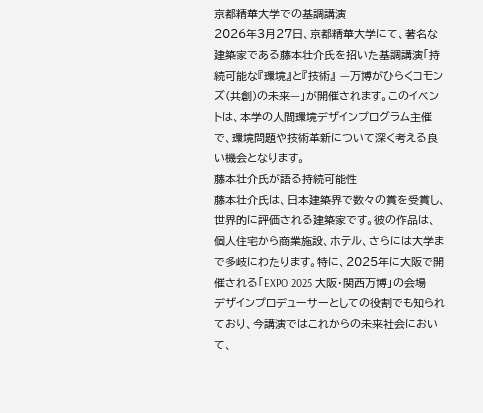京都精華大学での基調講演
2026年3月27日、京都精華大学にて、著名な建築家である藤本壮介氏を招いた基調講演「持続可能な『環境』と『技術』 —万博がひらくコモンズ(共創)の未来—」が開催されます。このイベントは、本学の人間環境デザインプログラム主催で、環境問題や技術革新について深く考える良い機会となります。
藤本壮介氏が語る持続可能性
藤本壮介氏は、日本建築界で数々の賞を受賞し、世界的に評価される建築家です。彼の作品は、個人住宅から商業施設、ホテル、さらには大学まで多岐にわたります。特に、2025年に大阪で開催される「EXPO 2025 大阪・関西万博」の会場デザインプロデューサーとしての役割でも知られており、今講演ではこれからの未来社会において、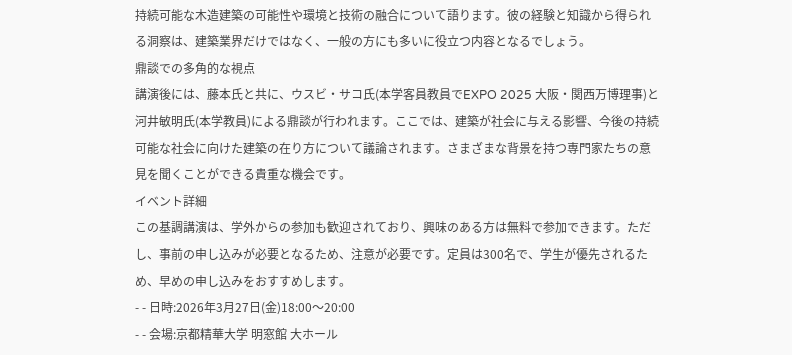持続可能な木造建築の可能性や環境と技術の融合について語ります。彼の経験と知識から得られる洞察は、建築業界だけではなく、一般の方にも多いに役立つ内容となるでしょう。
鼎談での多角的な視点
講演後には、藤本氏と共に、ウスビ・サコ氏(本学客員教員でEXPO 2025 大阪・関西万博理事)と河井敏明氏(本学教員)による鼎談が行われます。ここでは、建築が社会に与える影響、今後の持続可能な社会に向けた建築の在り方について議論されます。さまざまな背景を持つ専門家たちの意見を聞くことができる貴重な機会です。
イベント詳細
この基調講演は、学外からの参加も歓迎されており、興味のある方は無料で参加できます。ただし、事前の申し込みが必要となるため、注意が必要です。定員は300名で、学生が優先されるため、早めの申し込みをおすすめします。
- - 日時:2026年3月27日(金)18:00〜20:00
- - 会場:京都精華大学 明窓館 大ホール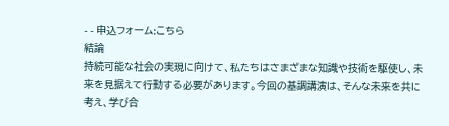- - 申込フォーム:こちら
結論
持続可能な社会の実現に向けて、私たちはさまざまな知識や技術を駆使し、未来を見据えて行動する必要があります。今回の基調講演は、そんな未来を共に考え、学び合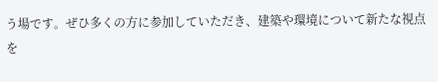う場です。ぜひ多くの方に参加していただき、建築や環境について新たな視点を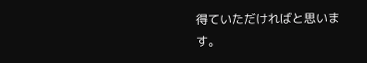得ていただければと思います。